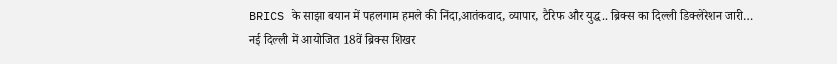BRICS के साझा बयान में पहलगाम हमले की निंदा,आतंकवाद, व्यापार, टैरिफ और युद्ध.. ब्रिक्स का दिल्ली डिक्लेरेशन जारी…
नई दिल्ली में आयोजित 18वें ब्रिक्स शिखर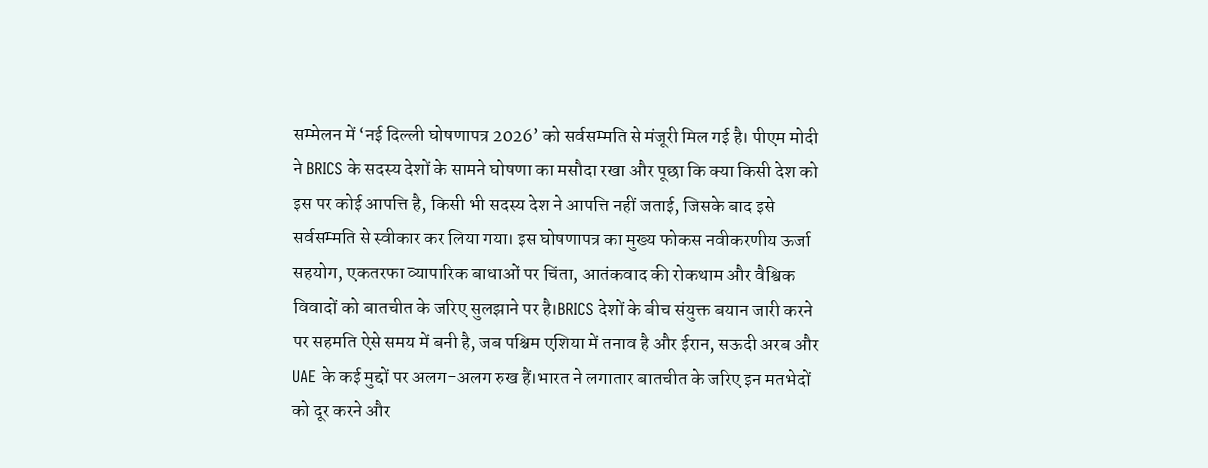सम्मेलन में ‘नई दिल्ली घोषणापत्र 2026’ को सर्वसम्मति से मंजूरी मिल गई है। पीएम मोदी ने BRICS के सदस्य देशों के सामने घोषणा का मसौदा रखा और पूछा कि क्या किसी देश को इस पर कोई आपत्ति है, किसी भी सदस्य देश ने आपत्ति नहीं जताई, जिसके बाद इसे सर्वसम्मति से स्वीकार कर लिया गया। इस घोषणापत्र का मुख्य फोकस नवीकरणीय ऊर्जा सहयोग, एकतरफा व्यापारिक बाधाओं पर चिंता, आतंकवाद की रोकथाम और वैश्विक विवादों को बातचीत के जरिए सुलझाने पर है।BRICS देशों के बीच संयुक्त बयान जारी करने पर सहमति ऐसे समय में बनी है, जब पश्चिम एशिया में तनाव है और ईरान, सऊदी अरब और UAE के कई मुद्दों पर अलग-अलग रुख हैं।भारत ने लगातार बातचीत के जरिए इन मतभेदों को दूर करने और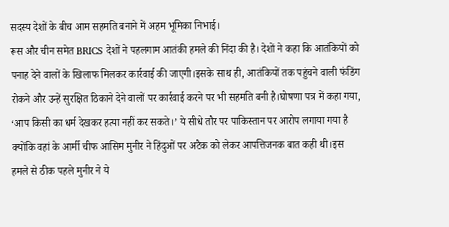सदस्य देशों के बीच आम सहमति बनाने में अहम भूमिका निभाई।
रूस और चीन समेत BRICS देशों ने पहलगाम आतंकी हमले की निंदा की है। देशों ने कहा कि आतंकियों को पनाह देने वालों के खिलाफ मिलकर कार्रवाई की जाएगी।इसके साथ ही, आतंकियों तक पहुंचने वाली फंडिंग रोकने और उन्हें सुरक्षित ठिकाने देने वालों पर कार्रवाई करने पर भी सहमति बनी है।घोषणा पत्र में कहा गया, ‘आप किसी का धर्म देखकर हत्या नहीं कर सकते।’ ये सीधे तौर पर पाकिस्तान पर आरोप लगाया गया है क्योंकि वहां के आर्मी चीफ आसिम मुनीर ने हिंदुओं पर अटैक को लेकर आपत्तिजनक बात कही थी।इस हमले से ठीक पहले मुनीर ने ये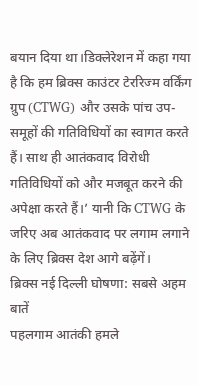बयान दिया था।डिक्लेरेशन में कहा गया है कि हम ब्रिक्स काउंटर टेररिज्म वर्किंग ग्रुप (CTWG) और उसके पांच उप-समूहों की गतिविधियों का स्वागत करते हैं। साथ ही आतंकवाद विरोधी गतिविधियों को और मजबूत करने की अपेक्षा करते हैं।’ यानी कि CTWG के जरिए अब आतंकवाद पर लगाम लगाने के लिए ब्रिक्स देश आगे बढ़ेंगें।
ब्रिक्स नई दिल्ली घोषणा: सबसे अहम बातें
पहलगाम आतंकी हमले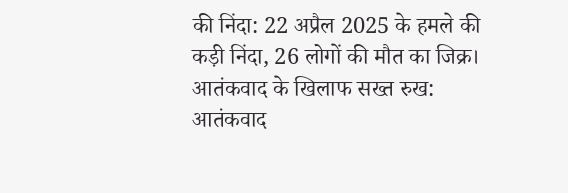की निंदा: 22 अप्रैल 2025 के हमले की कड़ी निंदा, 26 लोगों की मौत का जिक्र।
आतंकवाद के खिलाफ सख्त रुख: आतंकवाद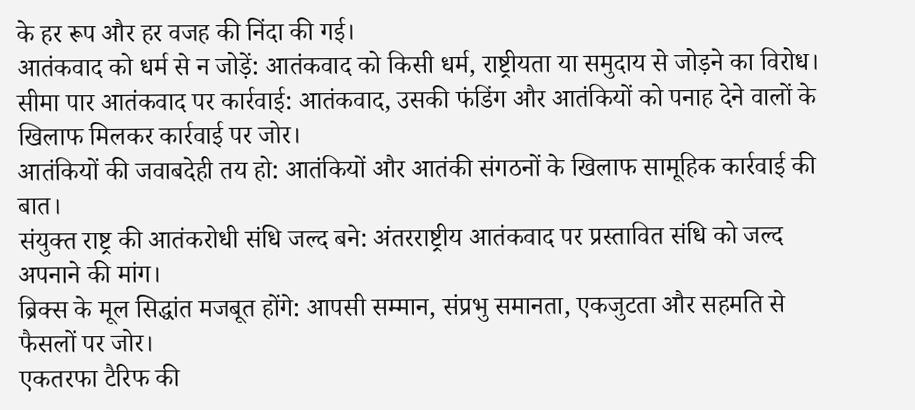के हर रूप और हर वजह की निंदा की गई।
आतंकवाद को धर्म से न जोड़ें: आतंकवाद को किसी धर्म, राष्ट्रीयता या समुदाय से जोड़ने का विरोध।
सीमा पार आतंकवाद पर कार्रवाई: आतंकवाद, उसकी फंडिंग और आतंकियों को पनाह देने वालों के खिलाफ मिलकर कार्रवाई पर जोर।
आतंकियों की जवाबदेही तय हो: आतंकियों और आतंकी संगठनों के खिलाफ सामूहिक कार्रवाई की बात।
संयुक्त राष्ट्र की आतंकरोधी संधि जल्द बने: अंतरराष्ट्रीय आतंकवाद पर प्रस्तावित संधि को जल्द अपनाने की मांग।
ब्रिक्स के मूल सिद्धांत मजबूत होंगे: आपसी सम्मान, संप्रभु समानता, एकजुटता और सहमति से फैसलों पर जोर।
एकतरफा टैरिफ की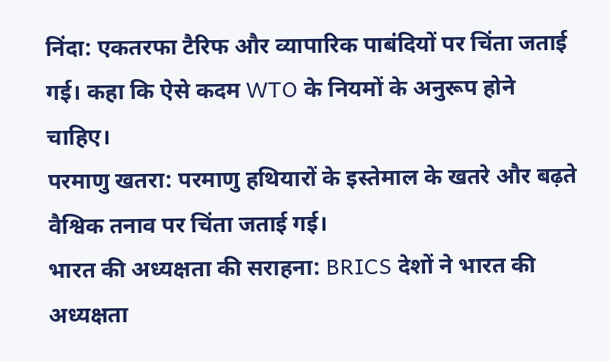निंदा: एकतरफा टैरिफ और व्यापारिक पाबंदियों पर चिंता जताई गई। कहा कि ऐसे कदम WTO के नियमों के अनुरूप होने चाहिए।
परमाणु खतरा: परमाणु हथियारों के इस्तेमाल के खतरे और बढ़ते वैश्विक तनाव पर चिंता जताई गई।
भारत की अध्यक्षता की सराहना: BRICS देशों ने भारत की अध्यक्षता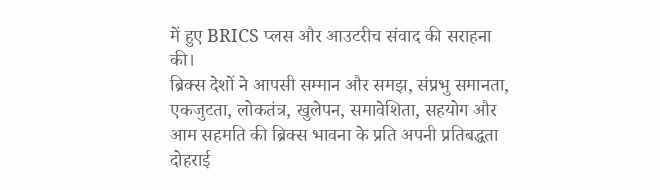में हुए BRICS प्लस और आउटरीच संवाद की सराहना की।
ब्रिक्स देशों ने आपसी सम्मान और समझ, संप्रभु समानता, एकजुटता, लोकतंत्र, खुलेपन, समावेशिता, सहयोग और आम सहमति की ब्रिक्स भावना के प्रति अपनी प्रतिबद्धता दोहराई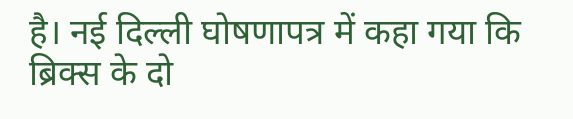है। नई दिल्ली घोषणापत्र में कहा गया कि ब्रिक्स के दो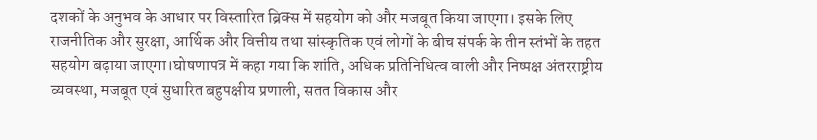दशकों के अनुभव के आधार पर विस्तारित ब्रिक्स में सहयोग को और मजबूत किया जाएगा। इसके लिए राजनीतिक और सुरक्षा, आर्थिक और वित्तीय तथा सांस्कृतिक एवं लोगों के बीच संपर्क के तीन स्तंभों के तहत सहयोग बढ़ाया जाएगा।घोषणापत्र में कहा गया कि शांति, अधिक प्रतिनिधित्व वाली और निष्पक्ष अंतरराष्ट्रीय व्यवस्था, मजबूत एवं सुधारित बहुपक्षीय प्रणाली, सतत विकास और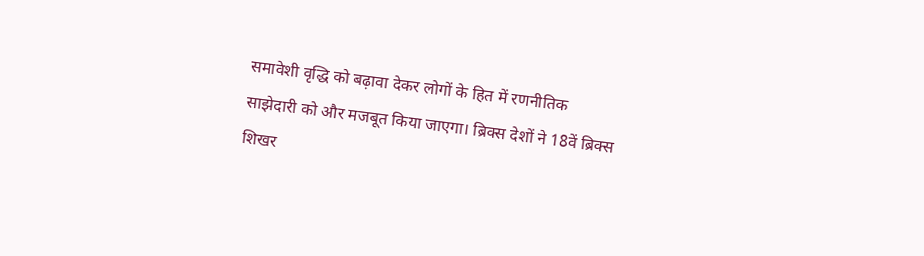समावेशी वृद्धि को बढ़ावा देकर लोगों के हित में रणनीतिक साझेदारी को और मजबूत किया जाएगा। ब्रिक्स देशों ने 18वें ब्रिक्स शिखर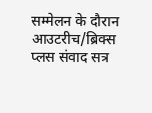सम्मेलन के दौरान आउटरीच/ब्रिक्स प्लस संवाद सत्र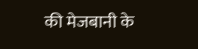की मेजबानी के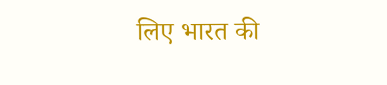लिए भारत की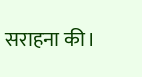सराहना की।